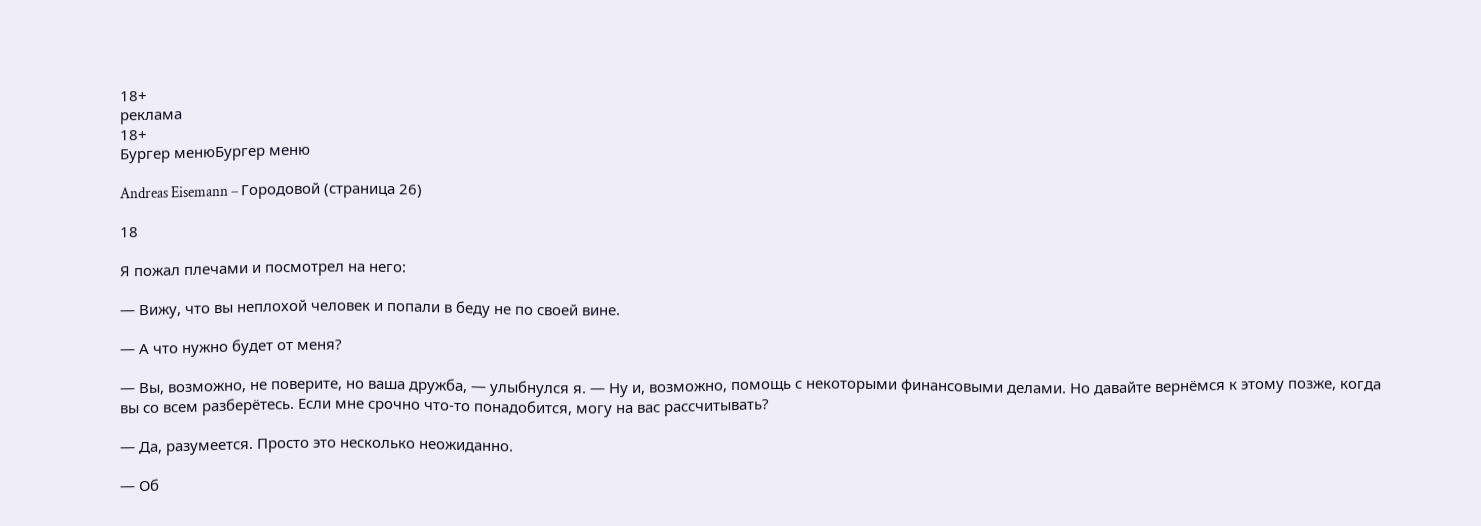18+
реклама
18+
Бургер менюБургер меню

Andreas Eisemann – Городовой (страница 26)

18

Я пожал плечами и посмотрел на него:

— Вижу, что вы неплохой человек и попали в беду не по своей вине.

— А что нужно будет от меня?

— Вы, возможно, не поверите, но ваша дружба, — улыбнулся я. — Ну и, возможно, помощь с некоторыми финансовыми делами. Но давайте вернёмся к этому позже, когда вы со всем разберётесь. Если мне срочно что-то понадобится, могу на вас рассчитывать?

— Да, разумеется. Просто это несколько неожиданно.

— Об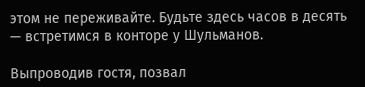этом не переживайте. Будьте здесь часов в десять — встретимся в конторе у Шульманов.

Выпроводив гостя, позвал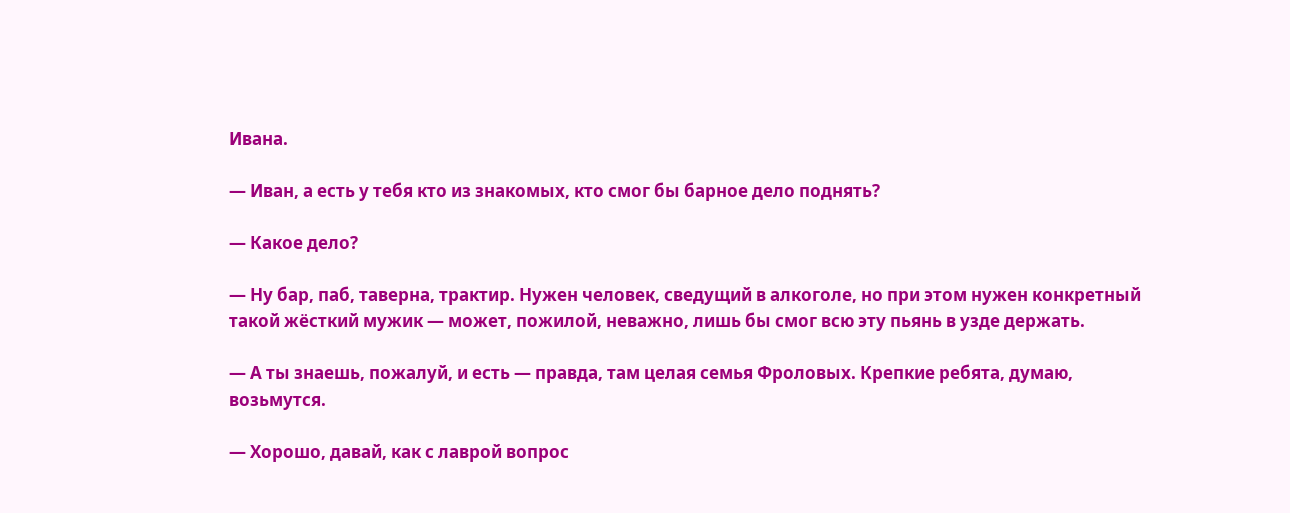Ивана.

— Иван, а есть у тебя кто из знакомых, кто смог бы барное дело поднять?

— Какое дело?

— Ну бар, паб, таверна, трактир. Нужен человек, сведущий в алкоголе, но при этом нужен конкретный такой жёсткий мужик — может, пожилой, неважно, лишь бы смог всю эту пьянь в узде держать.

— А ты знаешь, пожалуй, и есть — правда, там целая семья Фроловых. Крепкие ребята, думаю, возьмутся.

— Хорошо, давай, как с лаврой вопрос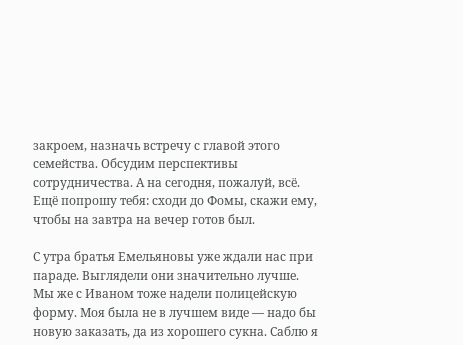закроем, назначь встречу с главой этого семейства. Обсудим перспективы сотрудничества. А на сегодня, пожалуй, всё. Ещё попрошу тебя: сходи до Фомы, скажи ему, чтобы на завтра на вечер готов был.

С утра братья Емельяновы уже ждали нас при параде. Выглядели они значительно лучше. Мы же с Иваном тоже надели полицейскую форму. Моя была не в лучшем виде — надо бы новую заказать, да из хорошего сукна. Саблю я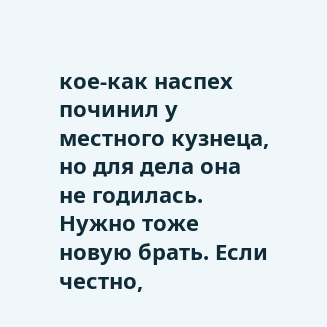кое-как наспех починил у местного кузнеца, но для дела она не годилась. Нужно тоже новую брать. Если честно,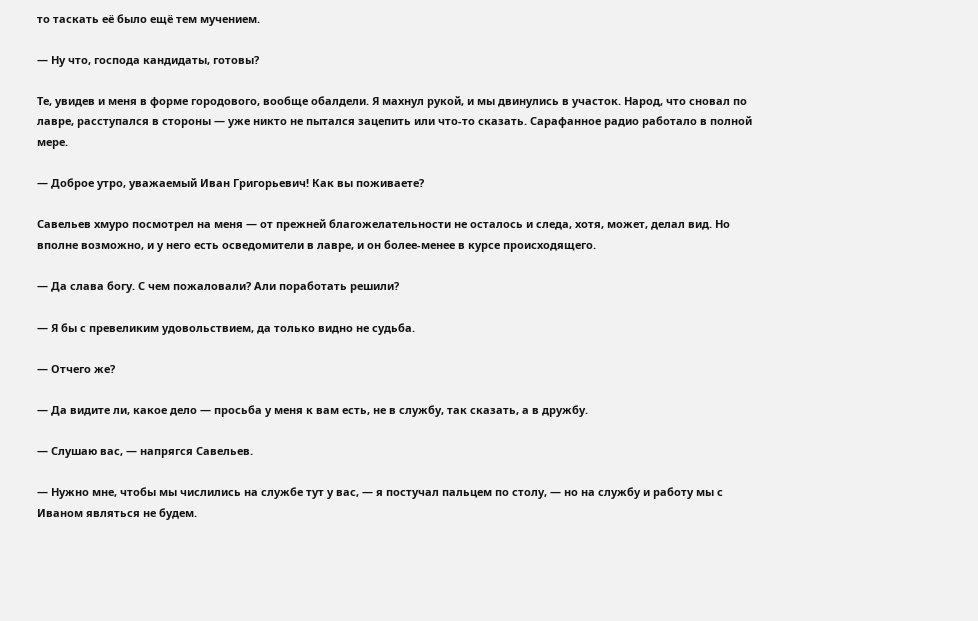то таскать её было ещё тем мучением.

— Ну что, господа кандидаты, готовы?

Те, увидев и меня в форме городового, вообще обалдели. Я махнул рукой, и мы двинулись в участок. Народ, что сновал по лавре, расступался в стороны — уже никто не пытался зацепить или что-то сказать. Сарафанное радио работало в полной мере.

— Доброе утро, уважаемый Иван Григорьевич! Как вы поживаете?

Савельев хмуро посмотрел на меня — от прежней благожелательности не осталось и следа, хотя, может, делал вид. Но вполне возможно, и у него есть осведомители в лавре, и он более-менее в курсе происходящего.

— Да слава богу. С чем пожаловали? Али поработать решили?

— Я бы с превеликим удовольствием, да только видно не судьба.

— Отчего же?

— Да видите ли, какое дело — просьба у меня к вам есть, не в службу, так сказать, а в дружбу.

— Слушаю вас, — напрягся Савельев.

— Нужно мне, чтобы мы числились на службе тут у вас, — я постучал пальцем по столу, — но на службу и работу мы с Иваном являться не будем.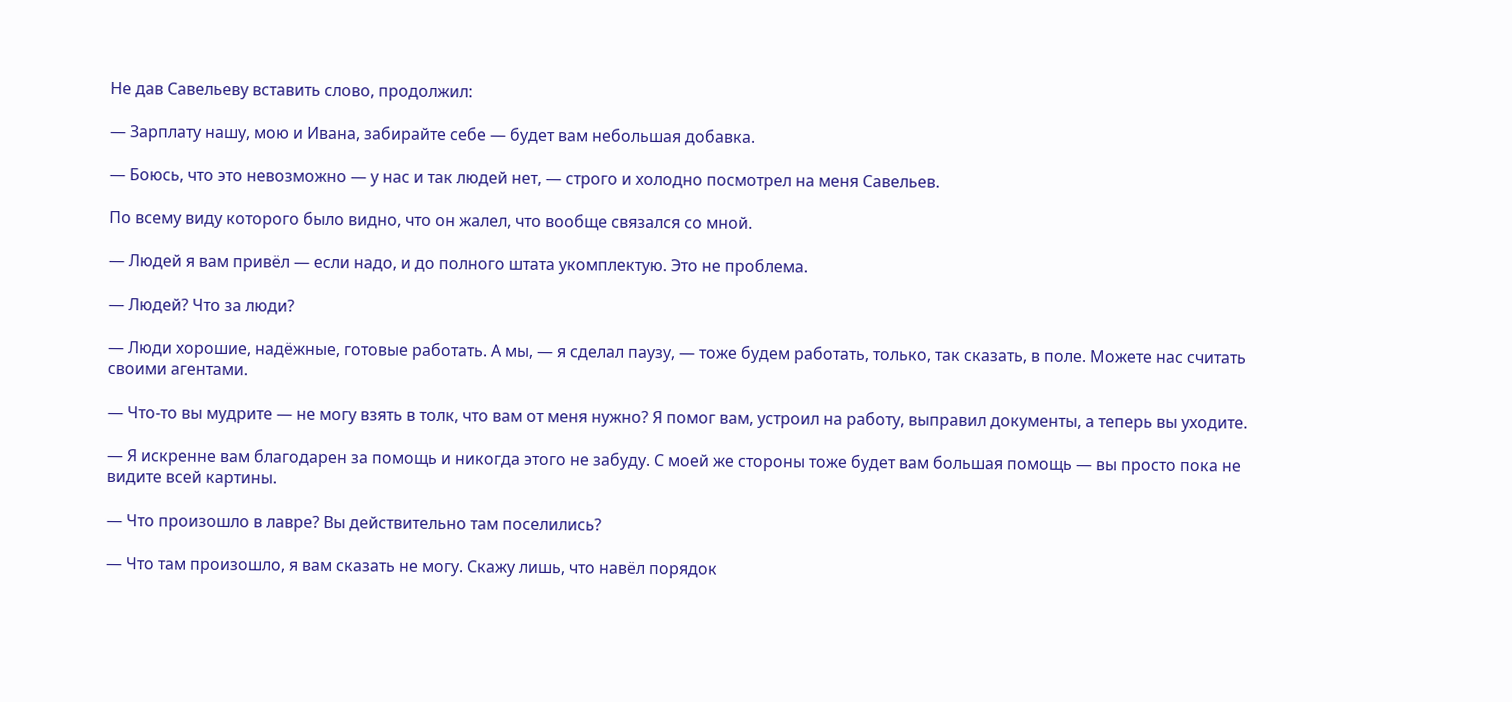Не дав Савельеву вставить слово, продолжил:

— Зарплату нашу, мою и Ивана, забирайте себе — будет вам небольшая добавка.

— Боюсь, что это невозможно — у нас и так людей нет, — строго и холодно посмотрел на меня Савельев.

По всему виду которого было видно, что он жалел, что вообще связался со мной.

— Людей я вам привёл — если надо, и до полного штата укомплектую. Это не проблема.

— Людей? Что за люди?

— Люди хорошие, надёжные, готовые работать. А мы, — я сделал паузу, — тоже будем работать, только, так сказать, в поле. Можете нас считать своими агентами.

— Что-то вы мудрите — не могу взять в толк, что вам от меня нужно? Я помог вам, устроил на работу, выправил документы, а теперь вы уходите.

— Я искренне вам благодарен за помощь и никогда этого не забуду. С моей же стороны тоже будет вам большая помощь — вы просто пока не видите всей картины.

— Что произошло в лавре? Вы действительно там поселились?

— Что там произошло, я вам сказать не могу. Скажу лишь, что навёл порядок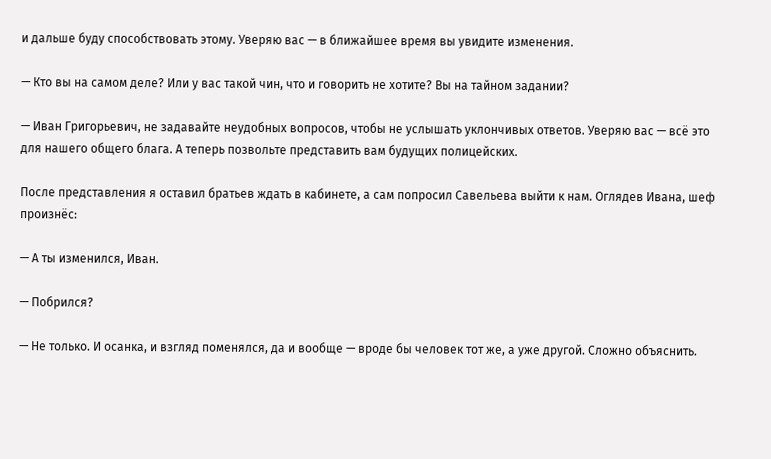и дальше буду способствовать этому. Уверяю вас — в ближайшее время вы увидите изменения.

— Кто вы на самом деле? Или у вас такой чин, что и говорить не хотите? Вы на тайном задании?

— Иван Григорьевич, не задавайте неудобных вопросов, чтобы не услышать уклончивых ответов. Уверяю вас — всё это для нашего общего блага. А теперь позвольте представить вам будущих полицейских.

После представления я оставил братьев ждать в кабинете, а сам попросил Савельева выйти к нам. Оглядев Ивана, шеф произнёс:

— А ты изменился, Иван.

— Побрился?

— Не только. И осанка, и взгляд поменялся, да и вообще — вроде бы человек тот же, а уже другой. Сложно объяснить.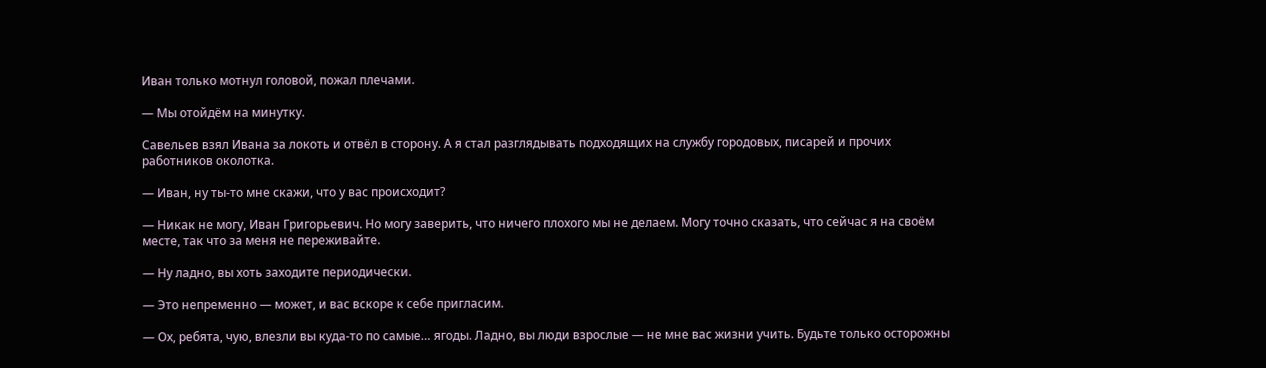Иван только мотнул головой, пожал плечами.

— Мы отойдём на минутку.

Савельев взял Ивана за локоть и отвёл в сторону. А я стал разглядывать подходящих на службу городовых, писарей и прочих работников околотка.

— Иван, ну ты-то мне скажи, что у вас происходит?

— Никак не могу, Иван Григорьевич. Но могу заверить, что ничего плохого мы не делаем. Могу точно сказать, что сейчас я на своём месте, так что за меня не переживайте.

— Ну ладно, вы хоть заходите периодически.

— Это непременно — может, и вас вскоре к себе пригласим.

— Ох, ребята, чую, влезли вы куда-то по самые… ягоды. Ладно, вы люди взрослые — не мне вас жизни учить. Будьте только осторожны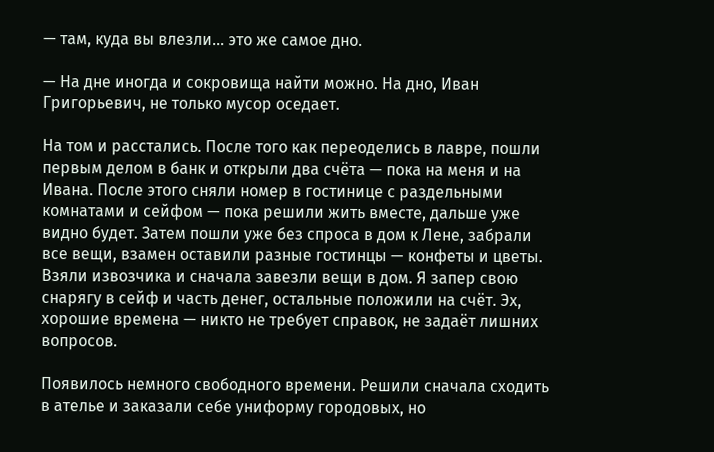— там, куда вы влезли… это же самое дно.

— На дне иногда и сокровища найти можно. На дно, Иван Григорьевич, не только мусор оседает.

На том и расстались. После того как переоделись в лавре, пошли первым делом в банк и открыли два счёта — пока на меня и на Ивана. После этого сняли номер в гостинице с раздельными комнатами и сейфом — пока решили жить вместе, дальше уже видно будет. Затем пошли уже без спроса в дом к Лене, забрали все вещи, взамен оставили разные гостинцы — конфеты и цветы. Взяли извозчика и сначала завезли вещи в дом. Я запер свою снарягу в сейф и часть денег, остальные положили на счёт. Эх, хорошие времена — никто не требует справок, не задаёт лишних вопросов.

Появилось немного свободного времени. Решили сначала сходить в ателье и заказали себе униформу городовых, но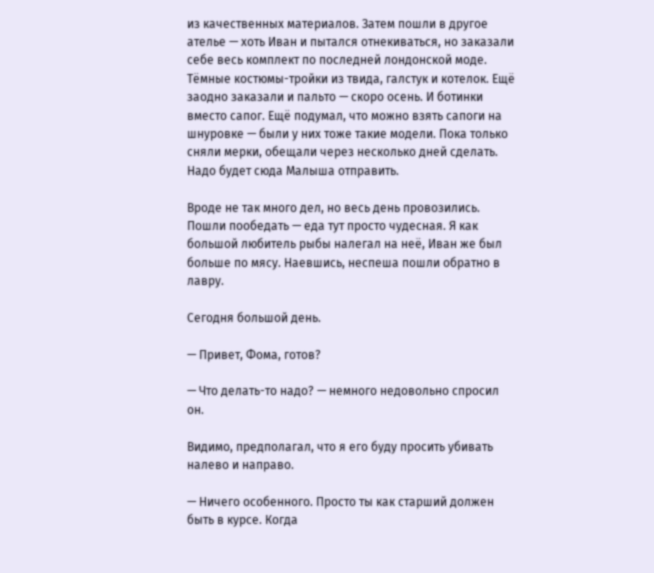из качественных материалов. Затем пошли в другое ателье — хоть Иван и пытался отнекиваться, но заказали себе весь комплект по последней лондонской моде. Тёмные костюмы-тройки из твида, галстук и котелок. Ещё заодно заказали и пальто — скоро осень. И ботинки вместо сапог. Ещё подумал, что можно взять сапоги на шнуровке — были у них тоже такие модели. Пока только сняли мерки, обещали через несколько дней сделать. Надо будет сюда Малыша отправить.

Вроде не так много дел, но весь день провозились. Пошли пообедать — еда тут просто чудесная. Я как большой любитель рыбы налегал на неё, Иван же был больше по мясу. Наевшись, неспеша пошли обратно в лавру.

Сегодня большой день.

— Привет, Фома, готов?

— Что делать-то надо? — немного недовольно спросил он.

Видимо, предполагал, что я его буду просить убивать налево и направо.

— Ничего особенного. Просто ты как старший должен быть в курсе. Когда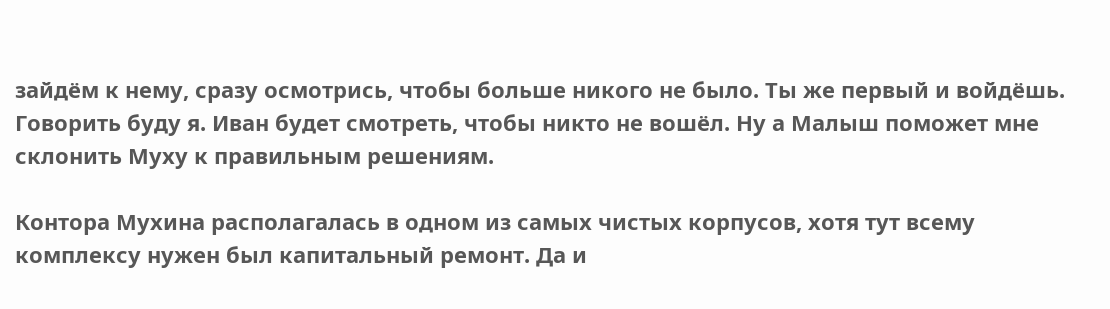зайдём к нему, сразу осмотрись, чтобы больше никого не было. Ты же первый и войдёшь. Говорить буду я. Иван будет смотреть, чтобы никто не вошёл. Ну а Малыш поможет мне склонить Муху к правильным решениям.

Контора Мухина располагалась в одном из самых чистых корпусов, хотя тут всему комплексу нужен был капитальный ремонт. Да и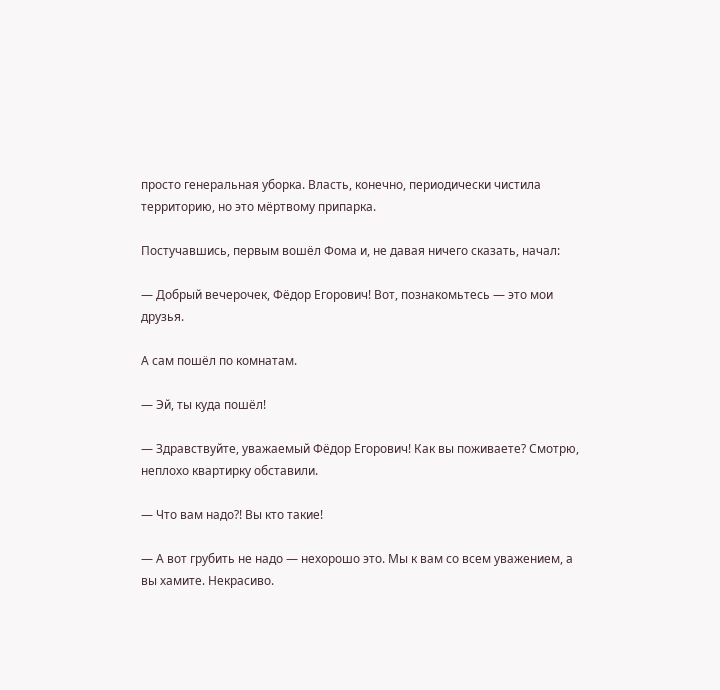просто генеральная уборка. Власть, конечно, периодически чистила территорию, но это мёртвому припарка.

Постучавшись, первым вошёл Фома и, не давая ничего сказать, начал:

— Добрый вечерочек, Фёдор Егорович! Вот, познакомьтесь — это мои друзья.

А сам пошёл по комнатам.

— Эй, ты куда пошёл!

— Здравствуйте, уважаемый Фёдор Егорович! Как вы поживаете? Смотрю, неплохо квартирку обставили.

— Что вам надо?! Вы кто такие!

— А вот грубить не надо — нехорошо это. Мы к вам со всем уважением, а вы хамите. Некрасиво.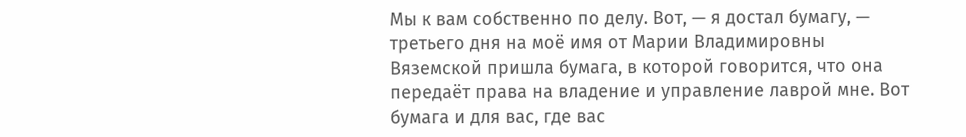Мы к вам собственно по делу. Вот, — я достал бумагу, — третьего дня на моё имя от Марии Владимировны Вяземской пришла бумага, в которой говорится, что она передаёт права на владение и управление лаврой мне. Вот бумага и для вас, где вас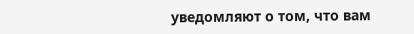уведомляют о том, что вам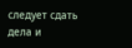следует сдать дела и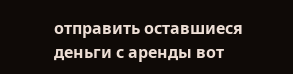отправить оставшиеся деньги с аренды вот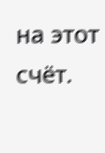на этот счёт.